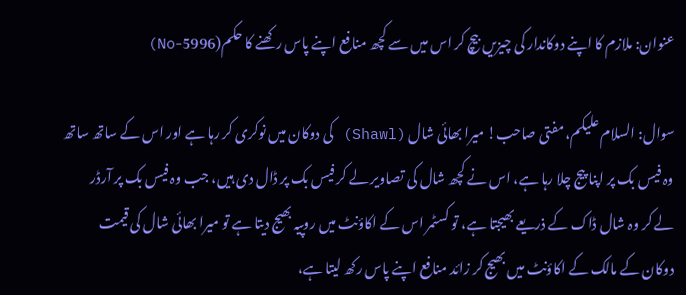عنوان: ملازم کا اپنے دوکاندار کی چیزیں بیچ کر اس میں سے کچھ منافع اپنے پاس رکھنے کا حکم(5996-No)

سوال: السلام علیکم، مفتی صاحب! میرا بھائی شال (Shawl) کی دوکان میں نوکری کر رہا ہے اور اس کے ساتھ ساتھ وہ فیس بک پر اپنا پیج چلا رہا ہے، اس نے کچھ شال کی تصاویر لے کر فیس بک پر ڈال دی ہیں، جب وہ فیس بک پر آرڈر لے کر وہ شال ڈاک کے ذریعے بھیجتا ہے، تو کسٹمر اس کے اکاؤنٹ میں روپیہ بھیج دیتا ہے تو میرا بھائی شال کی قیمت دوکان کے مالک کے اکاؤنٹ میں بھیج کر زائد منافع اپنے پاس رکھ لیتا ہے،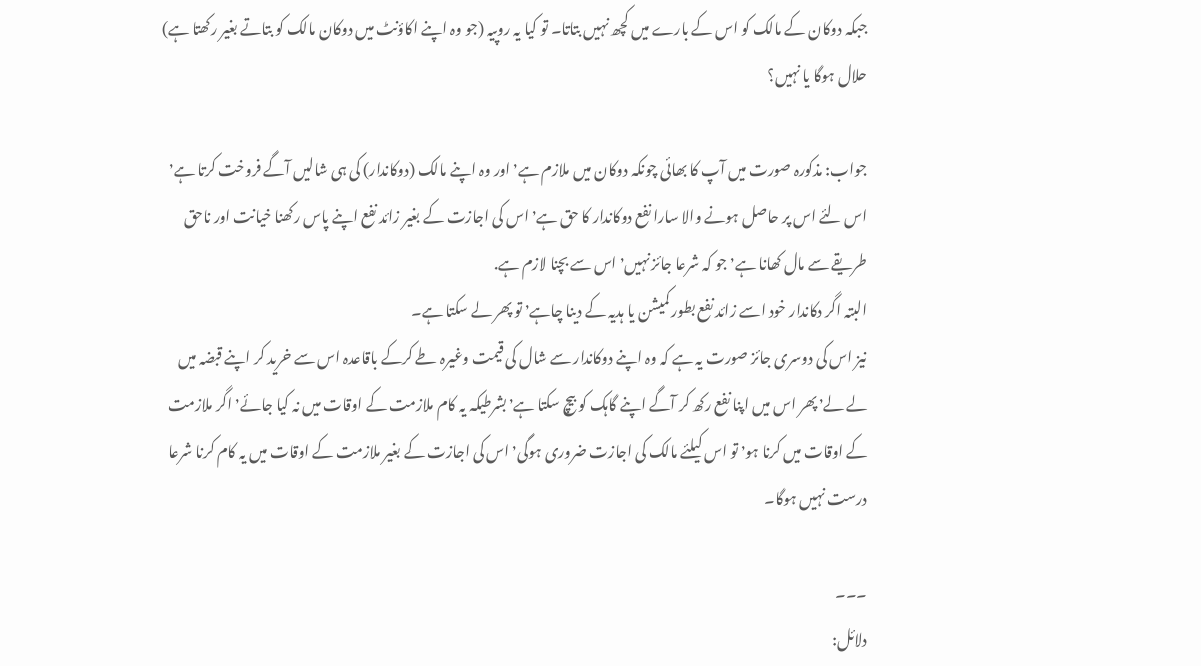جبکہ دوکان کے مالک کو اس کے بارے میں کچھ نہیں بتاتا۔ تو کیا یہ روپیہ (جو وہ اپنے اکاؤنٹ میں دوکان مالک کو بتاتے بغیر رکھتا ہے) حلال ہوگا یا نہیں؟

جواب: مذکورہ صورت میں آپ کا بھائی چونکہ دوکان میں ملازم ہے٬ اور وہ اپنے مالک (دوکاندار) کی ہی شالیں آگے فروخت کرتا ہے٬ اس لئے اس پر حاصل ہونے والا سارا نفع دوکاندار کا حق ہے٬ اس کی اجازت کے بغیر زائد نفع اپنے پاس رکھنا خیانت اور ناحق طریقے سے مال کھانا ہے٬ جو کہ شرعا جائز نہیں٬ اس سے بچنا لازم ہے.
البتہ اگر دکاندار خود اسے زائد نفع بطور کمیشن یا ہدیہ کے دینا چاہے٬ تو پھر لے سکتا ہے۔
نیز اس کی دوسری جائز صورت یہ ہے کہ وہ اپنے دوکاندار سے شال کی قیمت وغیرہ طے کرکے باقاعدہ اس سے خرید کر اپنے قبضہ میں لے لے٬ پھر اس میں اپنا نفع رکھ کر آگے اپنے گاہک کو بیچ سکتا ہے٬ بشرطیکہ یہ کام ملازمت کے اوقات میں نہ کیا جائے٬ اگر ملازمت کے اوقات میں کرنا ہو٬ تو اس کیلئے مالک کی اجازت ضروری ہوگی٬ اس کی اجازت کے بغیر ملازمت کے اوقات میں یہ کام کرنا شرعا درست نہیں ہوگا۔

۔۔۔
دلائل: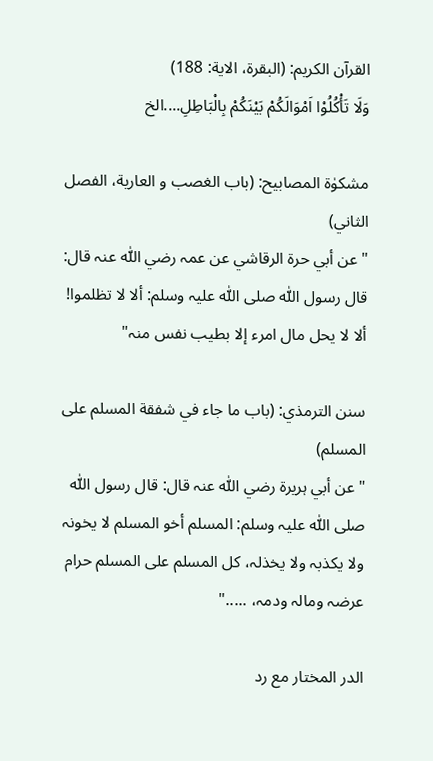القرآن الکریم: (البقرۃ، الایة: 188)
وَلَا تَأْکُلُوْا اَمْوَالَکُمْ بَیْنَکُمْ بِالْبَاطِلِ....الخ

مشکوٰۃ المصابیح: (باب الغصب و العاریة، الفصل الثاني)
"عن أبي حرۃ الرقاشي عن عمہ رضي اللّٰہ عنہ قال: قال رسول اللّٰہ صلی اللّٰہ علیہ وسلم: ألا لا تظلموا! ألا لا یحل مال امرء إلا بطیب نفس منہ"

سنن الترمذي: (باب ما جاء في شفقة المسلم علی المسلم)
"عن أبي ہریرۃ رضي اللّٰہ عنہ قال: قال رسول اللّٰہ صلی اللّٰہ علیہ وسلم: المسلم أخو المسلم لا یخونہ ولا یکذبہ ولا یخذلہ، کل المسلم علی المسلم حرام عرضہ ومالہ ودمہ، ....."

الدر المختار مع رد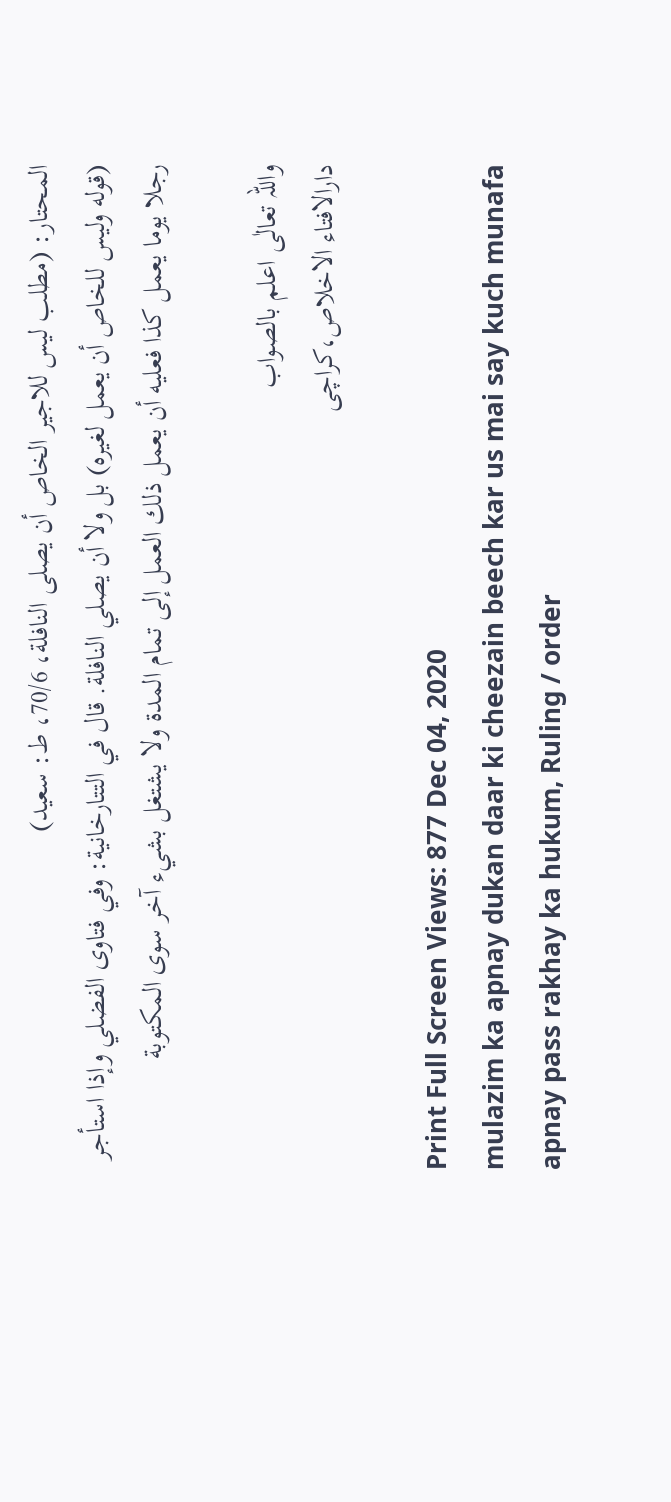المحتار: (مطلب لیس للاجیر الخاص أن یصلی النافلة، 70/6، ط: سعید)
(قوله وليس للخاص أن يعمل لغيره) بل ولا أن يصلي النافلة. قال في التتارخانية: وفي فتاوى الفضلي وإذا استأجر رجلا يوما يعمل كذا فعليه أن يعمل ذلك العمل إلى تمام المدة ولا يشتغل بشيء آخر سوى المكتوبة

واللہ تعالٰی اعلم بالصواب
دارالافتاء الاخلاص،کراچی

Print Full Screen Views: 877 Dec 04, 2020
mulazim ka apnay dukan daar ki cheezain beech kar us mai say kuch munafa apnay pass rakhay ka hukum, Ruling / order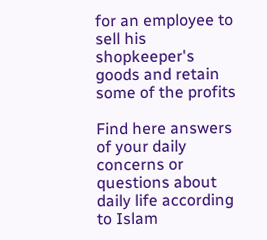for an employee to sell his shopkeeper's goods and retain some of the profits

Find here answers of your daily concerns or questions about daily life according to Islam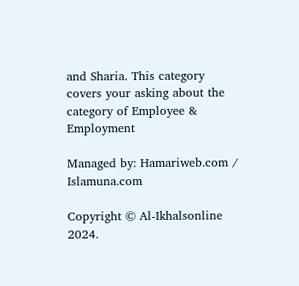and Sharia. This category covers your asking about the category of Employee & Employment

Managed by: Hamariweb.com / Islamuna.com

Copyright © Al-Ikhalsonline 2024.